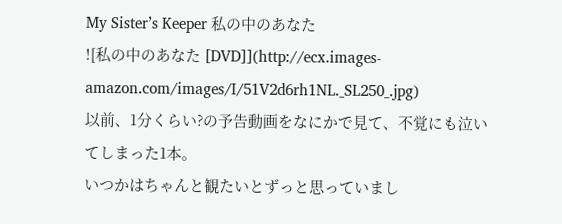My Sister’s Keeper 私の中のあなた
![私の中のあなた [DVD]](http://ecx.images-amazon.com/images/I/51V2d6rh1NL._SL250_.jpg)
以前、1分くらい?の予告動画をなにかで見て、不覚にも泣いてしまった1本。
いつかはちゃんと観たいとずっと思っていまし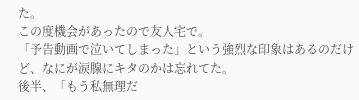た。
この度機会があったので友人宅で。
「予告動画で泣いてしまった」という強烈な印象はあるのだけど、なにが涙腺にキタのかは忘れてた。
後半、「もう私無理だ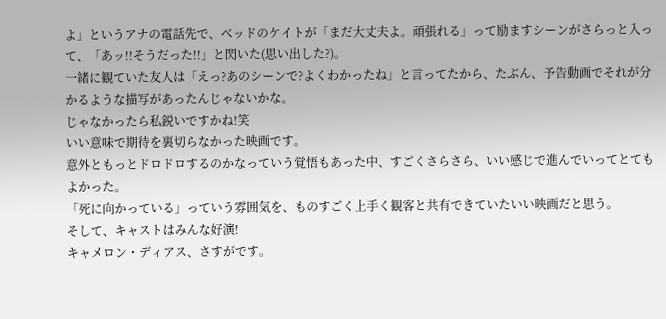よ」というアナの電話先で、ベッドのケイトが「まだ大丈夫よ。頑張れる」って励ますシーンがさらっと入って、「あッ!!そうだった!!」と閃いた(思い出した?)。
一緒に観ていた友人は「えっ?あのシーンで?よくわかったね」と言ってたから、たぶん、予告動画でそれが分かるような描写があったんじゃないかな。
じゃなかったら私鋭いですかね!笑
いい意味で期待を裏切らなかった映画です。
意外ともっとドロドロするのかなっていう覚悟もあった中、すごくさらさら、いい感じで進んでいってとてもよかった。
「死に向かっている」っていう雰囲気を、ものすごく上手く観客と共有できていたいい映画だと思う。
そして、キャストはみんな好演!
キャメロン・ディアス、さすがです。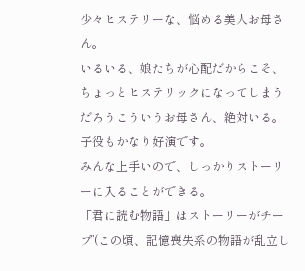少々ヒステリーな、悩める美人お母さん。
いるいる、娘たちが心配だからこそ、ちょっとヒステリックになってしまうだろうこういうお母さん、絶対いる。
子役もかなり好演です。
みんな上手いので、しっかりストーリーに入ることができる。
「君に読む物語」はストーリーがチープ’(この頃、記憶喪失系の物語が乱立し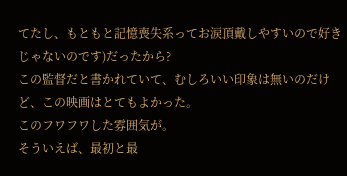てたし、もともと記憶喪失系ってお涙頂戴しやすいので好きじゃないのです)だったから?
この監督だと書かれていて、むしろいい印象は無いのだけど、この映画はとてもよかった。
このフワフワした雰囲気が。
そういえば、最初と最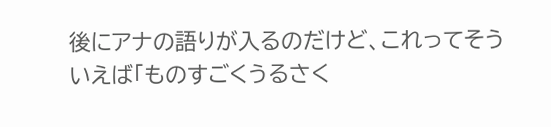後にアナの語りが入るのだけど、これってそういえば「ものすごくうるさく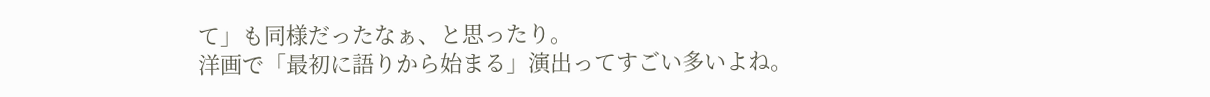て」も同様だったなぁ、と思ったり。
洋画で「最初に語りから始まる」演出ってすごい多いよね。